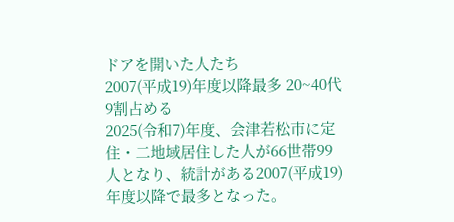ドアを開いた人たち
2007(平成19)年度以降最多 20~40代9割占める
2025(令和7)年度、会津若松市に定住・二地域居住した人が66世帯99人となり、統計がある2007(平成19)年度以降で最多となった。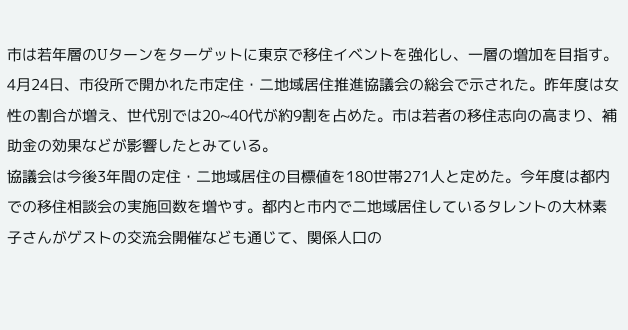市は若年層のUターンをターゲットに東京で移住イベントを強化し、一層の増加を目指す。
4月24日、市役所で開かれた市定住・二地域居住推進協議会の総会で示された。昨年度は女性の割合が増え、世代別では20~40代が約9割を占めた。市は若者の移住志向の高まり、補助金の効果などが影響したとみている。
協議会は今後3年間の定住・二地域居住の目標値を180世帯271人と定めた。今年度は都内での移住相談会の実施回数を増やす。都内と市内で二地域居住しているタレントの大林素子さんがゲストの交流会開催なども通じて、関係人口の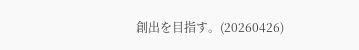創出を目指す。(20260426)